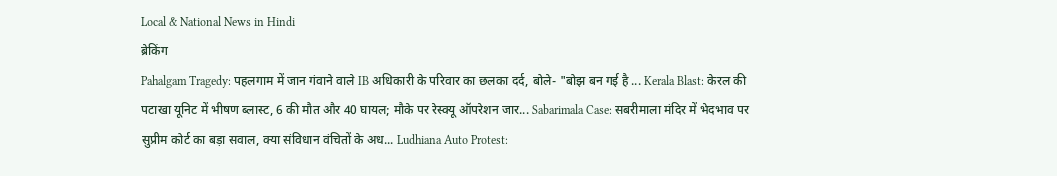Local & National News in Hindi
ब्रेकिंग
Pahalgam Tragedy: पहलगाम में जान गंवाने वाले IB अधिकारी के परिवार का छलका दर्द, बोले- "बोझ बन गई है ... Kerala Blast: केरल की पटाखा यूनिट में भीषण ब्लास्ट, 6 की मौत और 40 घायल; मौके पर रेस्क्यू ऑपरेशन जार... Sabarimala Case: सबरीमाला मंदिर में भेदभाव पर सुप्रीम कोर्ट का बड़ा सवाल, क्या संविधान वंचितों के अध... Ludhiana Auto Protest: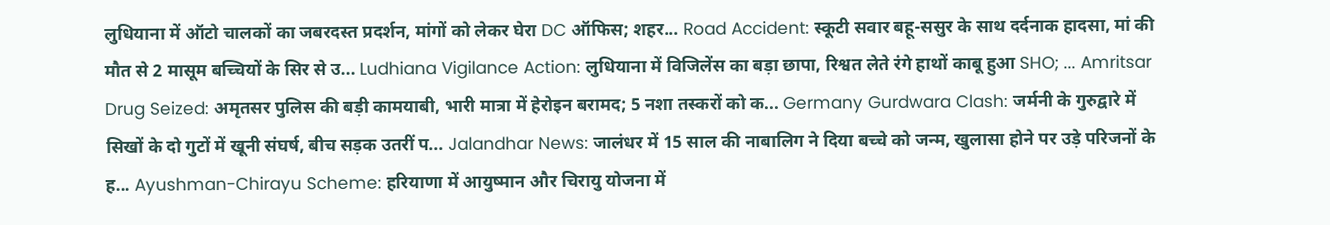लुधियाना में ऑटो चालकों का जबरदस्त प्रदर्शन, मांगों को लेकर घेरा DC ऑफिस; शहर... Road Accident: स्कूटी सवार बहू-ससुर के साथ दर्दनाक हादसा, मां की मौत से 2 मासूम बच्चियों के सिर से उ... Ludhiana Vigilance Action: लुधियाना में विजिलेंस का बड़ा छापा, रिश्वत लेते रंगे हाथों काबू हुआ SHO; ... Amritsar Drug Seized: अमृतसर पुलिस की बड़ी कामयाबी, भारी मात्रा में हेरोइन बरामद; 5 नशा तस्करों को क... Germany Gurdwara Clash: जर्मनी के गुरुद्वारे में सिखों के दो गुटों में खूनी संघर्ष, बीच सड़क उतरीं प... Jalandhar News: जालंधर में 15 साल की नाबालिग ने दिया बच्चे को जन्म, खुलासा होने पर उड़े परिजनों के ह... Ayushman-Chirayu Scheme: हरियाणा में आयुष्मान और चिरायु योजना में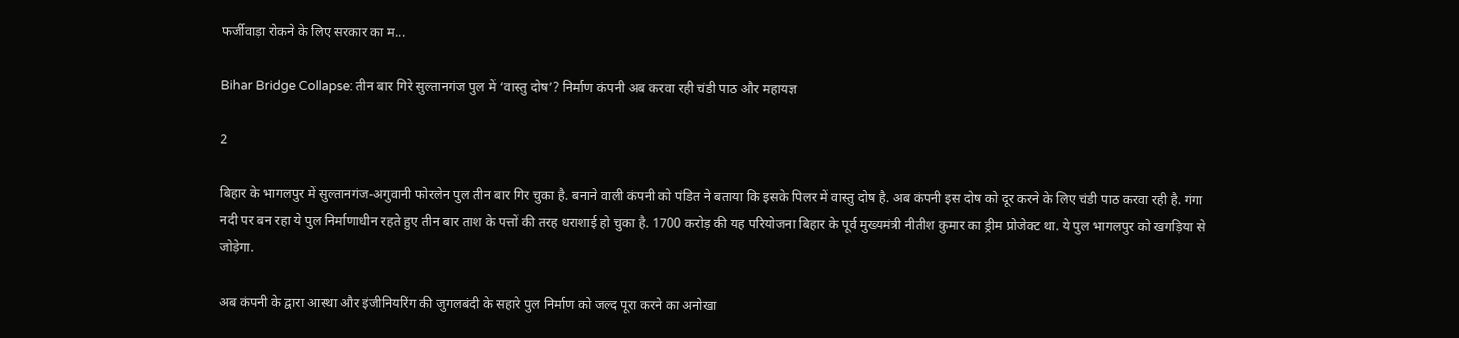फर्जीवाड़ा रोकने के लिए सरकार का म...

Bihar Bridge Collapse: तीन बार गिरे सुल्तानगंज पुल में ‘वास्तु दोष’? निर्माण कंपनी अब करवा रही चंडी पाठ और महायज्ञ

2

बिहार के भागलपुर में सुल्तानगंज-अगुवानी फोरलेन पुल तीन बार गिर चुका है. बनाने वाली कंपनी को पंडित ने बताया कि इसके पिलर में वास्तु दोष है. अब कंपनी इस दोष को दूर करने के लिए चंडी पाठ करवा रही है. गंगा नदी पर बन रहा ये पुल निर्माणाधीन रहते हुए तीन बार ताश के पत्तों की तरह धराशाई हो चुका है. 1700 करोड़ की यह परियोजना बिहार के पूर्व मुख्यमंत्री नीतीश कुमार का ड्रीम प्रोजेक्ट था. ये पुल भागलपुर को खगड़िया से जोड़ेगा.

अब कंपनी के द्वारा आस्था और इंजीनियरिंग की जुगलबंदी के सहारे पुल निर्माण को जल्द पूरा करने का अनोखा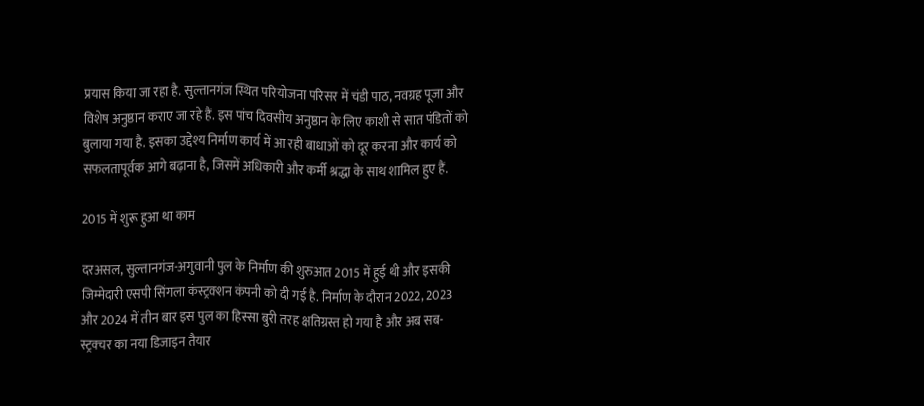प्रयास किया जा रहा है. सुल्तानगंज स्थित परियोजना परिसर में चंडी पाठ, नवग्रह पूजा और विशेष अनुष्ठान कराए जा रहे हैं. इस पांच दिवसीय अनुष्ठान के लिए काशी से सात पंडितों को बुलाया गया है. इसका उद्देश्य निर्माण कार्य में आ रही बाधाओं को दूर करना और कार्य को सफलतापूर्वक आगे बढ़ाना है, जिसमें अधिकारी और कर्मी श्रद्धा के साथ शामिल हुए हैं.

2015 में शुरू हुआ था काम

दरअसल, सुल्तानगंज-अगुवानी पुल के निर्माण की शुरुआत 2015 में हुई थी और इसकी जिम्मेदारी एसपी सिंगला कंस्ट्रक्शन कंपनी को दी गई है. निर्माण के दौरान 2022, 2023 और 2024 में तीन बार इस पुल का हिस्सा बुरी तरह क्षतिग्रस्त हो गया है और अब सब-स्ट्रक्चर का नया डिजाइन तैयार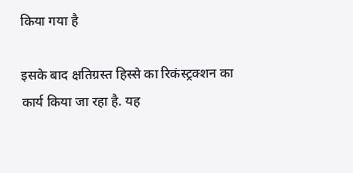किया गया है

इसके बाद क्षतिग्रस्त हिस्से का रिकंस्ट्रक्शन का कार्य किया जा रहा है. यह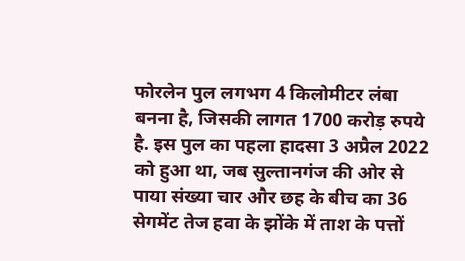फोरलेन पुल लगभग 4 किलोमीटर लंबा बनना है, जिसकी लागत 1700 करोड़ रुपये है. इस पुल का पहला हादसा 3 अप्रैल 2022 को हुआ था, जब सुल्तानगंज की ओर से पाया संख्या चार और छह के बीच का 36 सेगमेंट तेज हवा के झोंके में ताश के पत्तों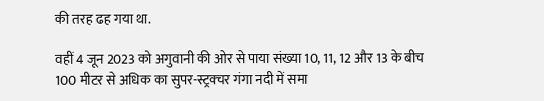की तरह ढह गया था.

वहीं 4 जून 2023 को अगुवानी की ओर से पाया संख्या 10, 11, 12 और 13 के बीच 100 मीटर से अधिक का सुपर-स्ट्रक्चर गंगा नदी में समा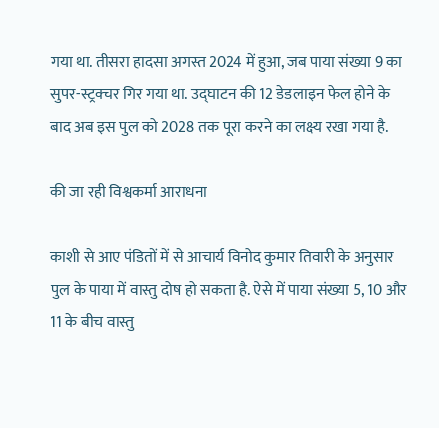गया था. तीसरा हादसा अगस्त 2024 में हुआ, जब पाया संख्या 9 का सुपर-स्ट्रक्चर गिर गया था. उद्घाटन की 12 डेडलाइन फेल होने के बाद अब इस पुल को 2028 तक पूरा करने का लक्ष्य रखा गया है.

की जा रही विश्वकर्मा आराधना

काशी से आए पंडितों में से आचार्य विनोद कुमार तिवारी के अनुसार पुल के पाया में वास्तु दोष हो सकता है. ऐसे में पाया संख्या 5, 10 और 11 के बीच वास्तु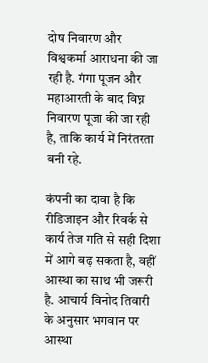दोष निवारण और विश्वकर्मा आराधना की जा रही है. गंगा पूजन और महाआरती के बाद विघ्न निवारण पूजा की जा रही है, ताकि कार्य में निरंतरता बनी रहे.

कंपनी का दावा है कि रीडिजाइन और रिवर्क से कार्य तेज गति से सही दिशा में आगे बढ़ सकता है, वहीं आस्था का साथ भी जरूरी है. आचार्य विनोद तिवारी के अनुसार भगवान पर आस्था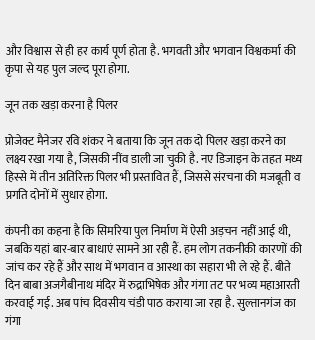और विश्वास से ही हर कार्य पूर्ण होता है. भगवती और भगवान विश्वकर्मा की कृपा से यह पुल जल्द पूरा होगा.

जून तक खड़ा करना है पिलर

प्रोजेक्ट मैनेजर रवि शंकर ने बताया कि जून तक दो पिलर खड़ा करने का लक्ष्य रखा गया है, जिसकी नींव डाली जा चुकी है. नए डिजाइन के तहत मध्य हिस्से में तीन अतिरिक्त पिलर भी प्रस्तावित हैं, जिससे संरचना की मजबूती व प्रगति दोनों में सुधार होगा.

कंपनी का कहना है कि सिमरिया पुल निर्माण में ऐसी अड़चन नहीं आई थी, जबकि यहां बार-बार बाधाएं सामने आ रही हैं. हम लोग तकनीकी कारणों की जांच कर रहे हैं और साथ में भगवान व आस्था का सहारा भी ले रहे हैं. बीते दिन बाबा अजगैबीनाथ मंदिर में रुद्राभिषेक और गंगा तट पर भव्य महाआरती करवाई गई. अब पांच दिवसीय चंडी पाठ कराया जा रहा है. सुल्तानगंज का गंगा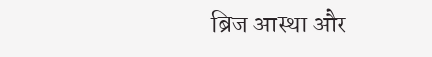ब्रिज आस्था और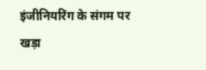इंजीनियरिंग के संगम पर खड़ा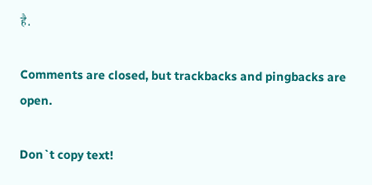है.

Comments are closed, but trackbacks and pingbacks are open.

Don`t copy text!